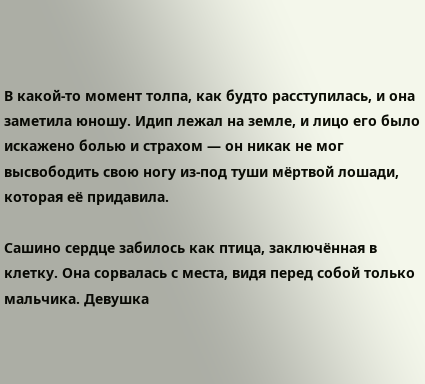В какой-то момент толпа, как будто расступилась, и она заметила юношу. Идип лежал на земле, и лицо его было искажено болью и страхом — он никак не мог высвободить свою ногу из-под туши мёртвой лошади, которая её придавила.

Сашино сердце забилось как птица, заключённая в клетку. Она сорвалась с места, видя перед собой только мальчика. Девушка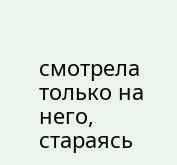смотрела только на него, стараясь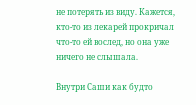не потерять из виду. Кажется, кто-то из лекарей прокричал что-то ей вослед, но она уже ничего не слышала.

Внутри Саши как будто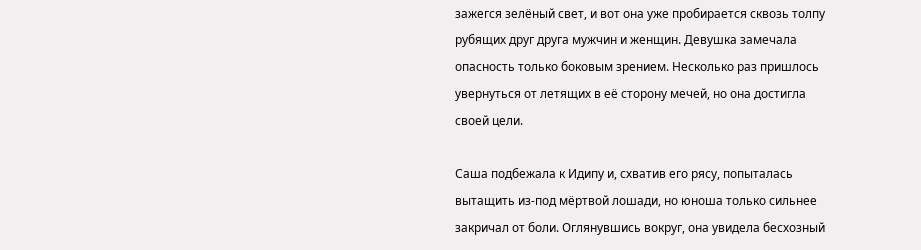зажегся зелёный свет, и вот она уже пробирается сквозь толпу рубящих друг друга мужчин и женщин. Девушка замечала опасность только боковым зрением. Несколько раз пришлось увернуться от летящих в её сторону мечей, но она достигла своей цели.

Саша подбежала к Идипу и, схватив его рясу, попыталась вытащить из-под мёртвой лошади, но юноша только сильнее закричал от боли. Оглянувшись вокруг, она увидела бесхозный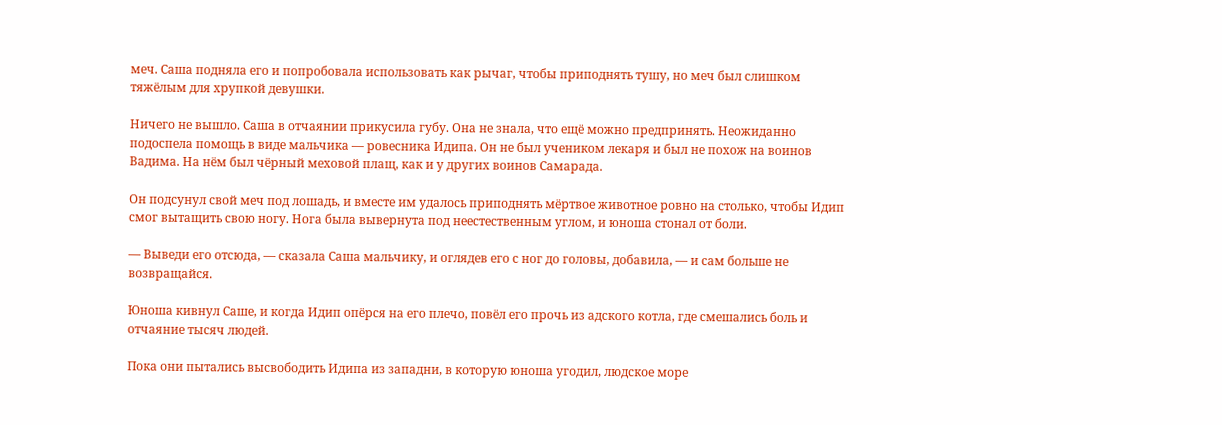меч. Саша подняла его и попробовала использовать как рычаг, чтобы приподнять тушу, но меч был слишком тяжёлым для хрупкой девушки.

Ничего не вышло. Саша в отчаянии прикусила губу. Она не знала, что ещё можно предпринять. Неожиданно подоспела помощь в виде мальчика — ровесника Идипа. Он не был учеником лекаря и был не похож на воинов Вадима. На нём был чёрный меховой плащ, как и у других воинов Самарада.

Он подсунул свой меч под лошадь, и вместе им удалось приподнять мёртвое животное ровно на столько, чтобы Идип смог вытащить свою ногу. Нога была вывернута под неестественным углом, и юноша стонал от боли.

— Выведи его отсюда, — сказала Саша мальчику, и оглядев его с ног до головы, добавила, — и сам больше не возвращайся.

Юноша кивнул Саше, и когда Идип опёрся на его плечо, повёл его прочь из адского котла, где смешались боль и отчаяние тысяч людей.

Пока они пытались высвободить Идипа из западни, в которую юноша угодил, людское море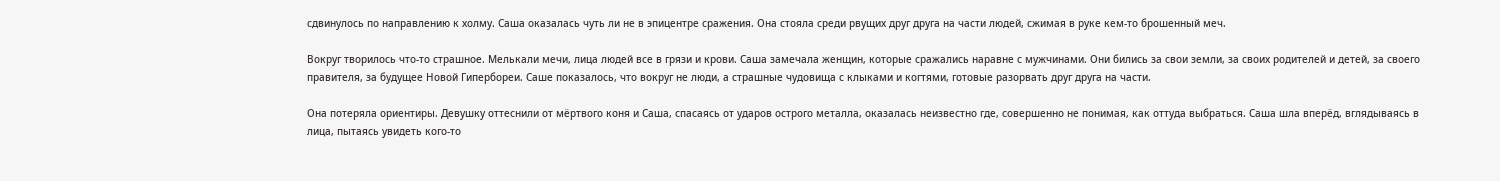сдвинулось по направлению к холму. Саша оказалась чуть ли не в эпицентре сражения. Она стояла среди рвущих друг друга на части людей, сжимая в руке кем-то брошенный меч.

Вокруг творилось что-то страшное. Мелькали мечи, лица людей все в грязи и крови. Саша замечала женщин, которые сражались наравне с мужчинами. Они бились за свои земли, за своих родителей и детей, за своего правителя, за будущее Новой Гипербореи. Саше показалось, что вокруг не люди, а страшные чудовища с клыками и когтями, готовые разорвать друг друга на части.

Она потеряла ориентиры. Девушку оттеснили от мёртвого коня и Саша, спасаясь от ударов острого металла, оказалась неизвестно где, совершенно не понимая, как оттуда выбраться. Саша шла вперёд, вглядываясь в лица, пытаясь увидеть кого-то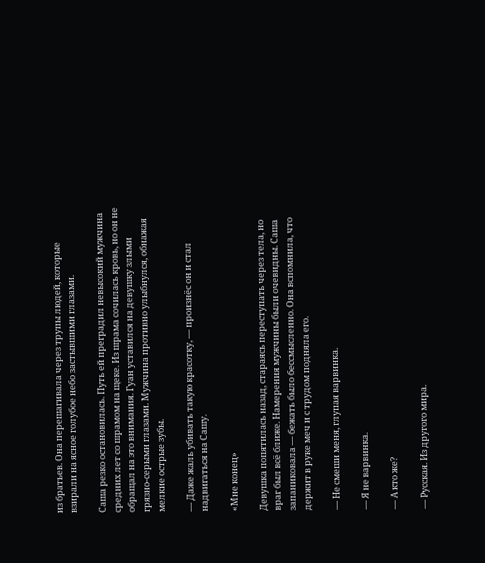из братьев. Она перешагивала через трупы людей, которые взирали на ясное голубое небо застывшими глазами.

Саша резко остановилась. Путь ей преградил невысокий мужчина средних лет со шрамом на щеке. Из шрама сочилась кровь, но он не обращал на это внимания. Гуан уставился на девушку злыми грязно-серыми глазами. Мужчина противно улыбнулся, обнажая мелкие острые зубы.

— Даже жаль убивать такую красотку, — произнёс он и стал надвигаться на Сашу.

«Мне конец»

Девушка попятилась назад, стараясь переступать через тела, но враг был всё ближе. Намерения мужчины были очевидны. Саша запаниковала — бежать было бессмысленно. Она вспомнила, что держит в руке меч и с трудом подняла его.

— Не смеши меня, глупая варвинка.

— Я не варвинка.

— А кто же?

— Русская. Из другого мира.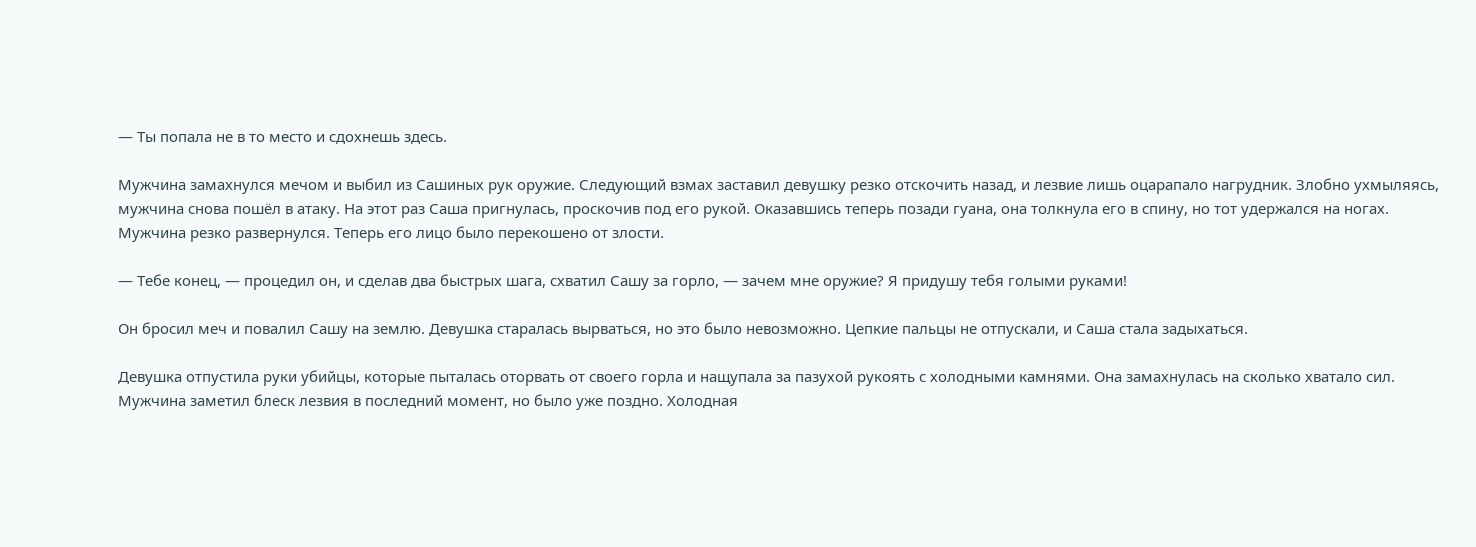— Ты попала не в то место и сдохнешь здесь.

Мужчина замахнулся мечом и выбил из Сашиных рук оружие. Следующий взмах заставил девушку резко отскочить назад, и лезвие лишь оцарапало нагрудник. Злобно ухмыляясь, мужчина снова пошёл в атаку. На этот раз Саша пригнулась, проскочив под его рукой. Оказавшись теперь позади гуана, она толкнула его в спину, но тот удержался на ногах. Мужчина резко развернулся. Теперь его лицо было перекошено от злости.

— Тебе конец, — процедил он, и сделав два быстрых шага, схватил Сашу за горло, — зачем мне оружие? Я придушу тебя голыми руками!

Он бросил меч и повалил Сашу на землю. Девушка старалась вырваться, но это было невозможно. Цепкие пальцы не отпускали, и Саша стала задыхаться.

Девушка отпустила руки убийцы, которые пыталась оторвать от своего горла и нащупала за пазухой рукоять с холодными камнями. Она замахнулась на сколько хватало сил. Мужчина заметил блеск лезвия в последний момент, но было уже поздно. Холодная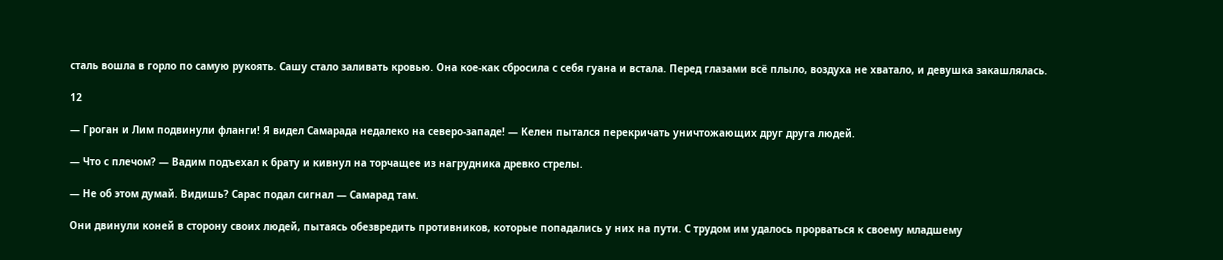сталь вошла в горло по самую рукоять. Сашу стало заливать кровью. Она кое-как сбросила с себя гуана и встала. Перед глазами всё плыло, воздуха не хватало, и девушка закашлялась.

12

— Гроган и Лим подвинули фланги! Я видел Самарада недалеко на северо-западе! — Келен пытался перекричать уничтожающих друг друга людей.

— Что с плечом? — Вадим подъехал к брату и кивнул на торчащее из нагрудника древко стрелы.

— Не об этом думай. Видишь? Сарас подал сигнал — Самарад там.

Они двинули коней в сторону своих людей, пытаясь обезвредить противников, которые попадались у них на пути. С трудом им удалось прорваться к своему младшему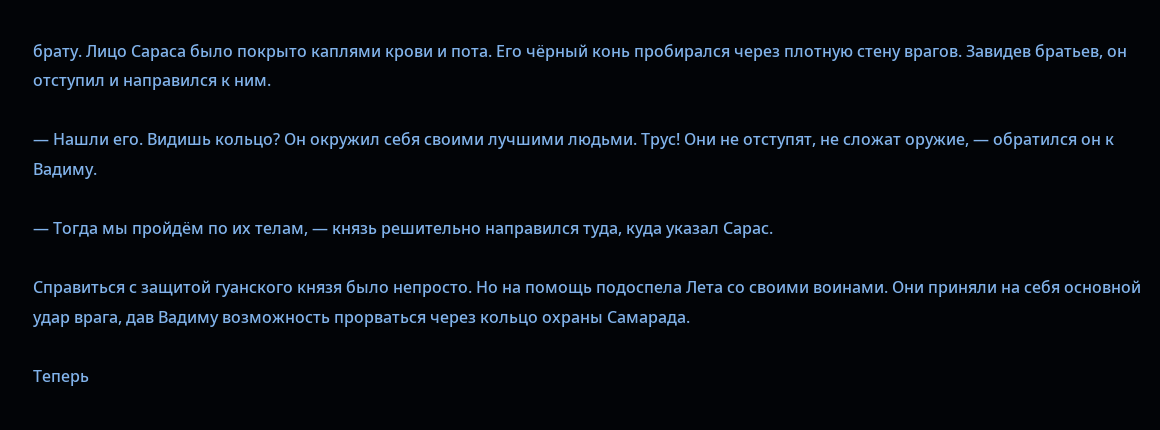брату. Лицо Сараса было покрыто каплями крови и пота. Его чёрный конь пробирался через плотную стену врагов. Завидев братьев, он отступил и направился к ним.

— Нашли его. Видишь кольцо? Он окружил себя своими лучшими людьми. Трус! Они не отступят, не сложат оружие, — обратился он к Вадиму.

— Тогда мы пройдём по их телам, — князь решительно направился туда, куда указал Сарас.

Справиться с защитой гуанского князя было непросто. Но на помощь подоспела Лета со своими воинами. Они приняли на себя основной удар врага, дав Вадиму возможность прорваться через кольцо охраны Самарада.

Теперь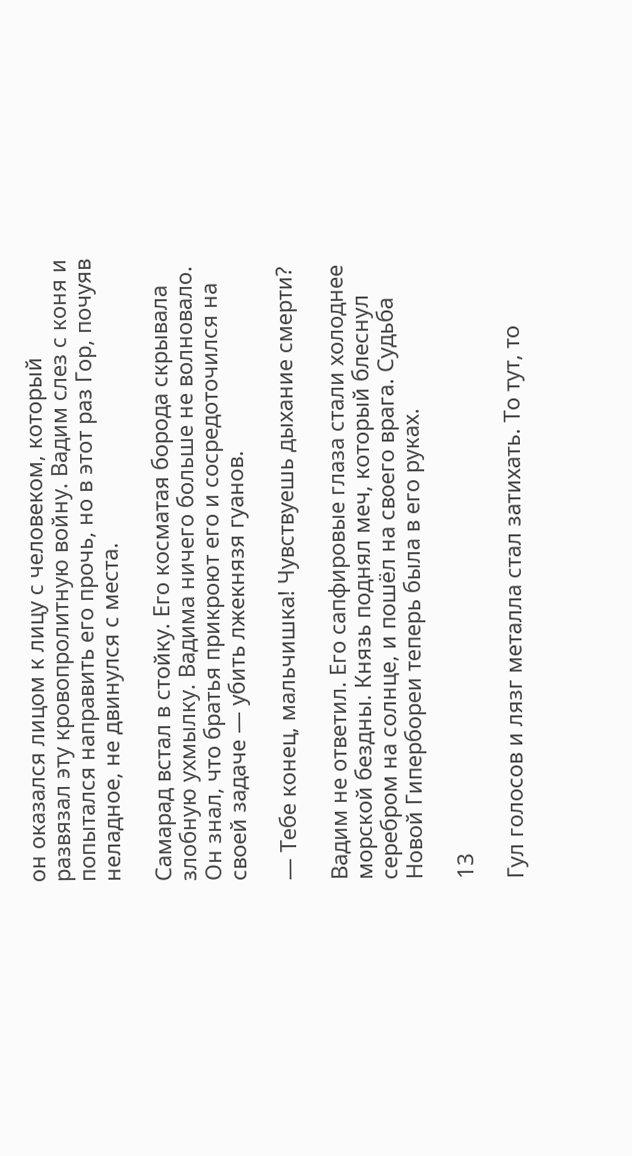он оказался лицом к лицу с человеком, который развязал эту кровопролитную войну. Вадим слез с коня и попытался направить его прочь, но в этот раз Гор, почуяв неладное, не двинулся с места.

Самарад встал в стойку. Его косматая борода скрывала злобную ухмылку. Вадима ничего больше не волновало. Он знал, что братья прикроют его и сосредоточился на своей задаче — убить лжекнязя гуанов.

— Тебе конец, мальчишка! Чувствуешь дыхание смерти?

Вадим не ответил. Его сапфировые глаза стали холоднее морской бездны. Князь поднял меч, который блеснул серебром на солнце, и пошёл на своего врага. Судьба Новой Гипербореи теперь была в его руках.

13

Гул голосов и лязг металла стал затихать. То тут, то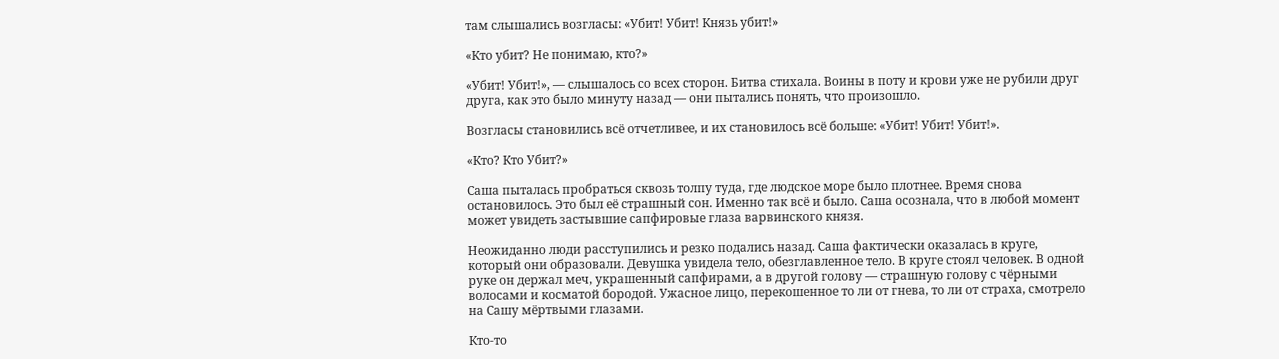там слышались возгласы: «Убит! Убит! Князь убит!»

«Кто убит? Не понимаю, кто?»

«Убит! Убит!», — слышалось со всех сторон. Битва стихала. Воины в поту и крови уже не рубили друг друга, как это было минуту назад — они пытались понять, что произошло.

Возгласы становились всё отчетливее, и их становилось всё больше: «Убит! Убит! Убит!».

«Кто? Кто Убит?»

Саша пыталась пробраться сквозь толпу туда, где людское море было плотнее. Время снова остановилось. Это был её страшный сон. Именно так всё и было. Саша осознала, что в любой момент может увидеть застывшие сапфировые глаза варвинского князя.

Неожиданно люди расступились и резко подались назад. Саша фактически оказалась в круге, который они образовали. Девушка увидела тело, обезглавленное тело. В круге стоял человек. В одной руке он держал меч, украшенный сапфирами, а в другой голову — страшную голову с чёрными волосами и косматой бородой. Ужасное лицо, перекошенное то ли от гнева, то ли от страха, смотрело на Сашу мёртвыми глазами.

Кто-то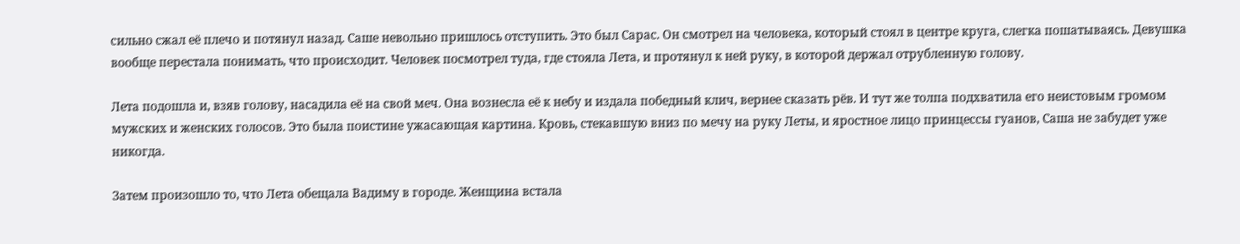сильно сжал её плечо и потянул назад. Саше невольно пришлось отступить. Это был Сарас. Он смотрел на человека, который стоял в центре круга, слегка пошатываясь. Девушка вообще перестала понимать, что происходит. Человек посмотрел туда, где стояла Лета, и протянул к ней руку, в которой держал отрубленную голову.

Лета подошла и, взяв голову, насадила её на свой меч. Она вознесла её к небу и издала победный клич, вернее сказать рёв. И тут же толпа подхватила его неистовым громом мужских и женских голосов. Это была поистине ужасающая картина. Кровь, стекавшую вниз по мечу на руку Леты, и яростное лицо принцессы гуанов, Саша не забудет уже никогда.

Затем произошло то, что Лета обещала Вадиму в городе. Женщина встала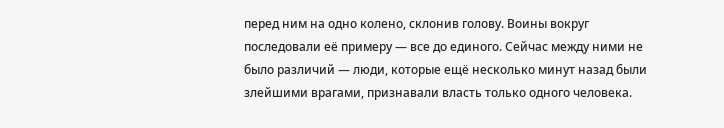перед ним на одно колено, склонив голову. Воины вокруг последовали её примеру — все до единого. Сейчас между ними не было различий — люди, которые ещё несколько минут назад были злейшими врагами, признавали власть только одного человека.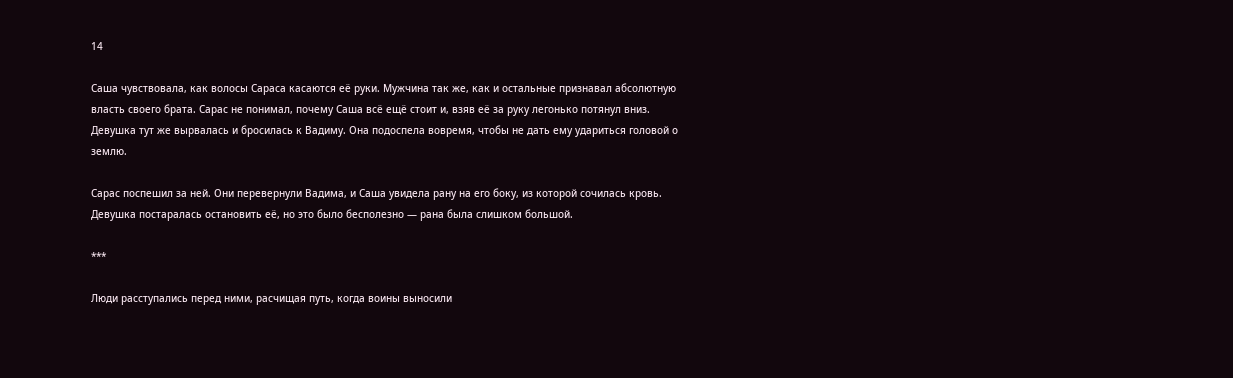14

Саша чувствовала, как волосы Сараса касаются её руки. Мужчина так же, как и остальные признавал абсолютную власть своего брата. Сарас не понимал, почему Саша всё ещё стоит и, взяв её за руку легонько потянул вниз. Девушка тут же вырвалась и бросилась к Вадиму. Она подоспела вовремя, чтобы не дать ему удариться головой о землю.

Сарас поспешил за ней. Они перевернули Вадима, и Саша увидела рану на его боку, из которой сочилась кровь. Девушка постаралась остановить её, но это было бесполезно — рана была слишком большой.

***

Люди расступались перед ними, расчищая путь, когда воины выносили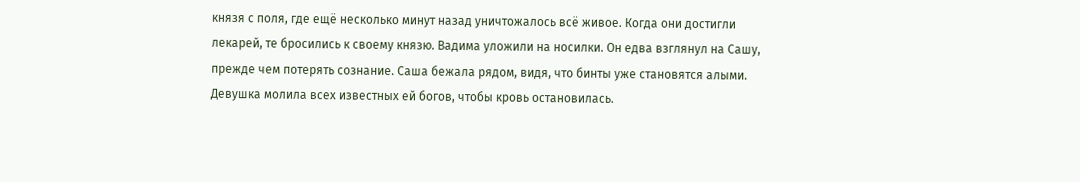князя с поля, где ещё несколько минут назад уничтожалось всё живое. Когда они достигли лекарей, те бросились к своему князю. Вадима уложили на носилки. Он едва взглянул на Сашу, прежде чем потерять сознание. Саша бежала рядом, видя, что бинты уже становятся алыми. Девушка молила всех известных ей богов, чтобы кровь остановилась.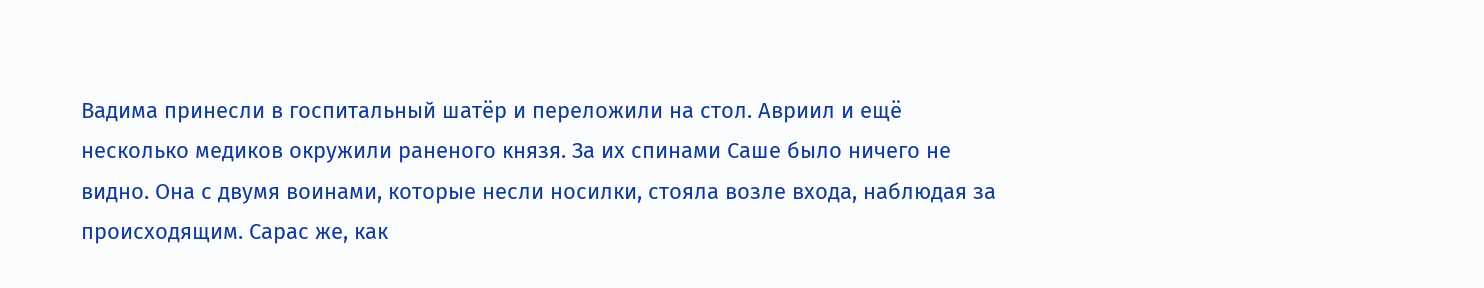Вадима принесли в госпитальный шатёр и переложили на стол. Авриил и ещё несколько медиков окружили раненого князя. За их спинами Саше было ничего не видно. Она с двумя воинами, которые несли носилки, стояла возле входа, наблюдая за происходящим. Сарас же, как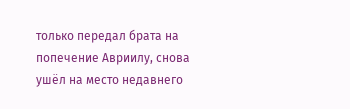только передал брата на попечение Авриилу, снова ушёл на место недавнего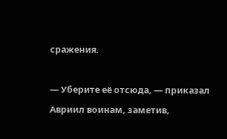сражения.

— Уберите её отсюда, — приказал Авриил воинам, заметив,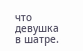что девушка в шатре.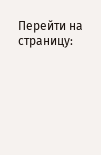Перейти на страницу: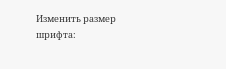Изменить размер шрифта: